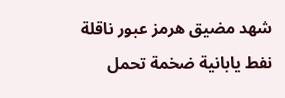شهد مضيق هرمز عبور ناقلة نفط يابانية ضخمة تحمل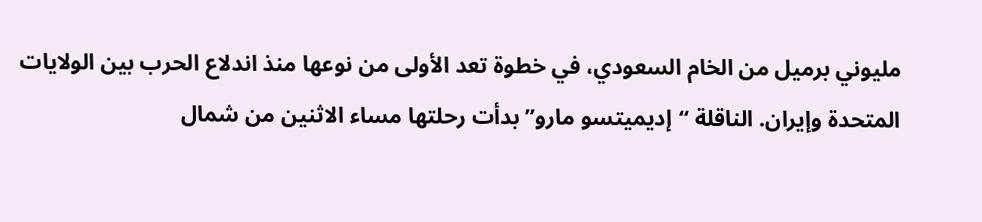مليوني برميل من الخام السعودي، في خطوة تعد الأولى من نوعها منذ اندلاع الحرب بين الولايات المتحدة وإيران. الناقلة “إديميتسو مارو” بدأت رحلتها مساء الاثنين من شمال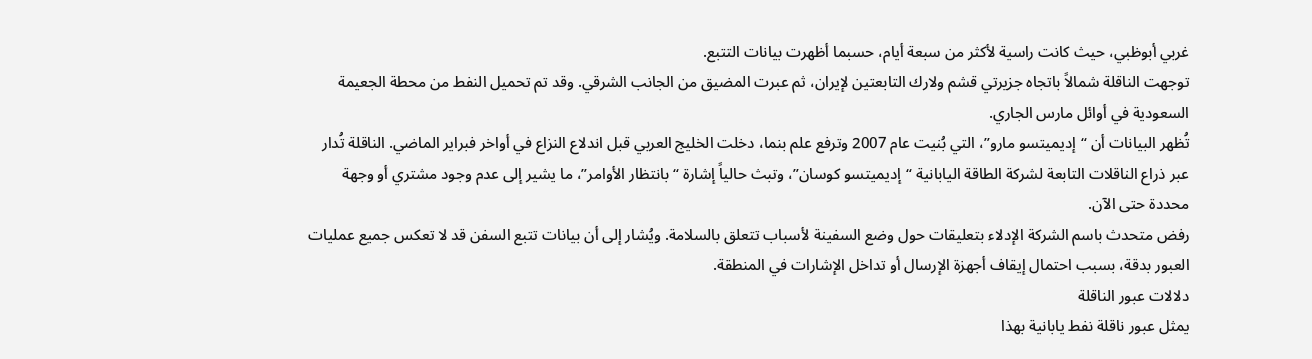غربي أبوظبي، حيث كانت راسية لأكثر من سبعة أيام، حسبما أظهرت بيانات التتبع.
توجهت الناقلة شمالاً باتجاه جزيرتي قشم ولارك التابعتين لإيران، ثم عبرت المضيق من الجانب الشرقي. وقد تم تحميل النفط من محطة الجعيمة السعودية في أوائل مارس الجاري.
تُظهر البيانات أن “إديميتسو مارو”، التي بُنيت عام 2007 وترفع علم بنما، دخلت الخليج العربي قبل اندلاع النزاع في أواخر فبراير الماضي. الناقلة تُدار عبر ذراع الناقلات التابعة لشركة الطاقة اليابانية “إديميتسو كوسان”، وتبث حالياً إشارة “بانتظار الأوامر”، ما يشير إلى عدم وجود مشتري أو وجهة محددة حتى الآن.
رفض متحدث باسم الشركة الإدلاء بتعليقات حول وضع السفينة لأسباب تتعلق بالسلامة. ويُشار إلى أن بيانات تتبع السفن قد لا تعكس جميع عمليات العبور بدقة، بسبب احتمال إيقاف أجهزة الإرسال أو تداخل الإشارات في المنطقة.
دلالات عبور الناقلة
يمثل عبور ناقلة نفط يابانية بهذا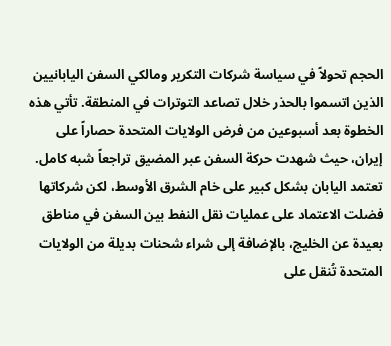الحجم تحولاً في سياسة شركات التكرير ومالكي السفن اليابانيين الذين اتسموا بالحذر خلال تصاعد التوترات في المنطقة. تأتي هذه الخطوة بعد أسبوعين من فرض الولايات المتحدة حصاراً على إيران، حيث شهدت حركة السفن عبر المضيق تراجعاً شبه كامل.
تعتمد اليابان بشكل كبير على خام الشرق الأوسط، لكن شركاتها فضلت الاعتماد على عمليات نقل النفط بين السفن في مناطق بعيدة عن الخليج، بالإضافة إلى شراء شحنات بديلة من الولايات المتحدة تُنقل على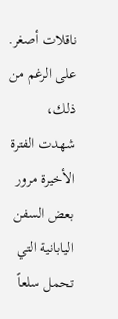ناقلات أصغر.
على الرغم من ذلك، شهدت الفترة الأخيرة مرور بعض السفن اليابانية التي تحمل سلعاً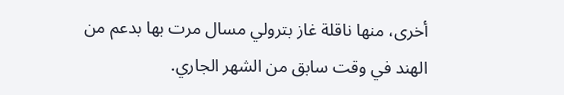أخرى، منها ناقلة غاز بترولي مسال مرت بها بدعم من الهند في وقت سابق من الشهر الجاري.